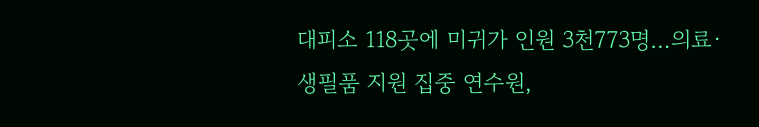대피소 118곳에 미귀가 인원 3천773명…의료·생필품 지원 집중 연수원,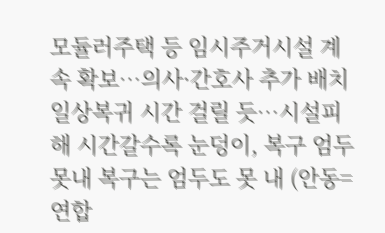모듈러주택 등 임시주거시설 계속 확보…의사·간호사 추가 배치 일상복귀 시간 걸릴 듯…시설피해 시간갈수록 눈덩이, 복구 엄두 못내 복구는 엄두도 못 내 (안동=연합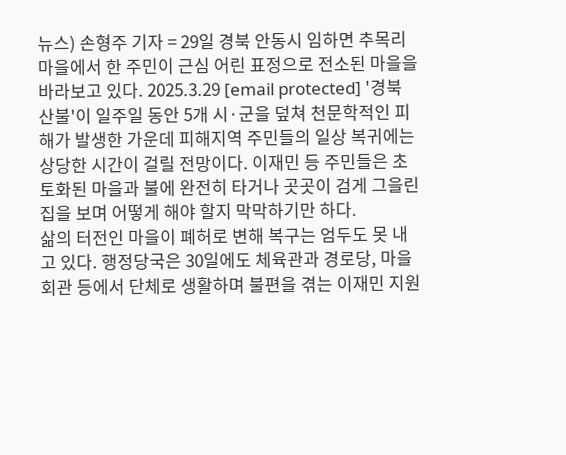뉴스) 손형주 기자 = 29일 경북 안동시 임하면 추목리 마을에서 한 주민이 근심 어린 표정으로 전소된 마을을 바라보고 있다. 2025.3.29 [email protected] '경북 산불'이 일주일 동안 5개 시·군을 덮쳐 천문학적인 피해가 발생한 가운데 피해지역 주민들의 일상 복귀에는 상당한 시간이 걸릴 전망이다. 이재민 등 주민들은 초토화된 마을과 불에 완전히 타거나 곳곳이 검게 그을린 집을 보며 어떻게 해야 할지 막막하기만 하다.
삶의 터전인 마을이 폐허로 변해 복구는 엄두도 못 내고 있다. 행정당국은 30일에도 체육관과 경로당, 마을회관 등에서 단체로 생활하며 불편을 겪는 이재민 지원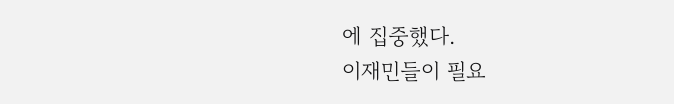에 집중했다.
이재민들이 필요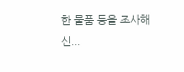한 물품 등을 조사해 신...